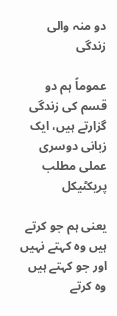دو منہ والی زندگی

عموماً ہم دو قسم کی زندگی گزارتے ہیں، ایک زبانی دوسری عملی مطلب پریکٹیکل

یعنی ہم جو کرتے ہیں وہ کہتے نہیں اور جو کہتے ہیں وہ کرتے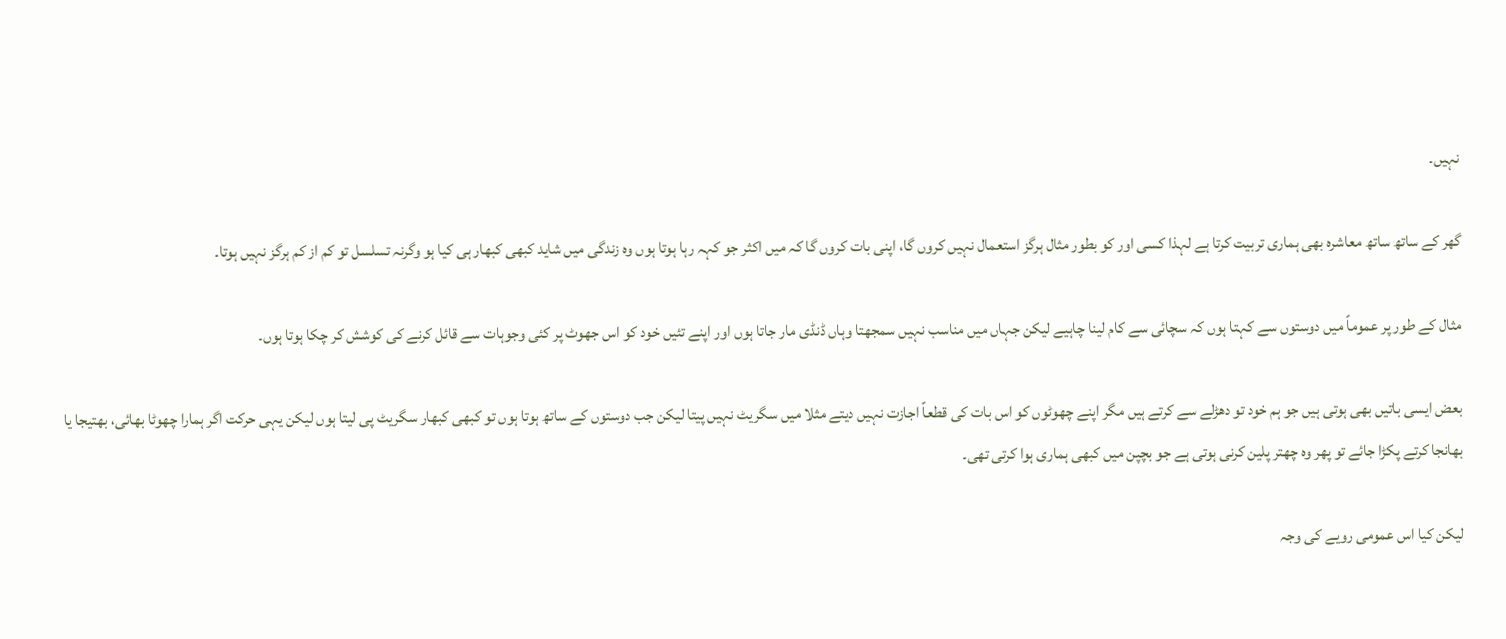نہیں۔

گھر کے ساتھ ساتھ معاشرہ بھی ہماری تربیت کرتا ہے لہذا کسی اور کو بطور مثال ہرگز استعمال نہیں کروں گا، اپنی بات کروں گا کہ میں اکثر جو کہہ رہا ہوتا ہوں وہ زندگی میں شاید کبھی کبھار ہی کیا ہو وگرنہ تسلسل تو کم از کم ہرگز نہیں ہوتا۔

مثال کے طور پر عموماً میں دوستوں سے کہتا ہوں کہ سچائی سے کام لینا چاہیے لیکن جہاں میں مناسب نہیں سمجھتا وہاں ڈنڈی مار جاتا ہوں اور اپنے تئیں خود کو اس جھوٹ پر کئی وجوہات سے قائل کرنے کی کوشش کر چکا ہوتا ہوں۔

بعض ایسی باتیں بھی ہوتی ہیں جو ہم خود تو دھڑلے سے کرتے ہیں مگر اپنے چھوٹوں کو اس بات کی قطعاً اجازت نہیں دیتے مثلا میں سگریٹ نہیں پیتا لیکن جب دوستوں کے ساتھ ہوتا ہوں تو کبھی کبھار سگریٹ پی لیتا ہوں لیکن یہی حرکت اگر ہمارا چھوٹا بھائی، بھتیجا یا بھانجا کرتے پکڑا جائے تو پھر وہ چھتر پلین کرنی ہوتی ہے جو بچپن میں کبھی ہماری ہوا کرتی تھی۔

لیکن کیا اس عمومی رویے کی وجہ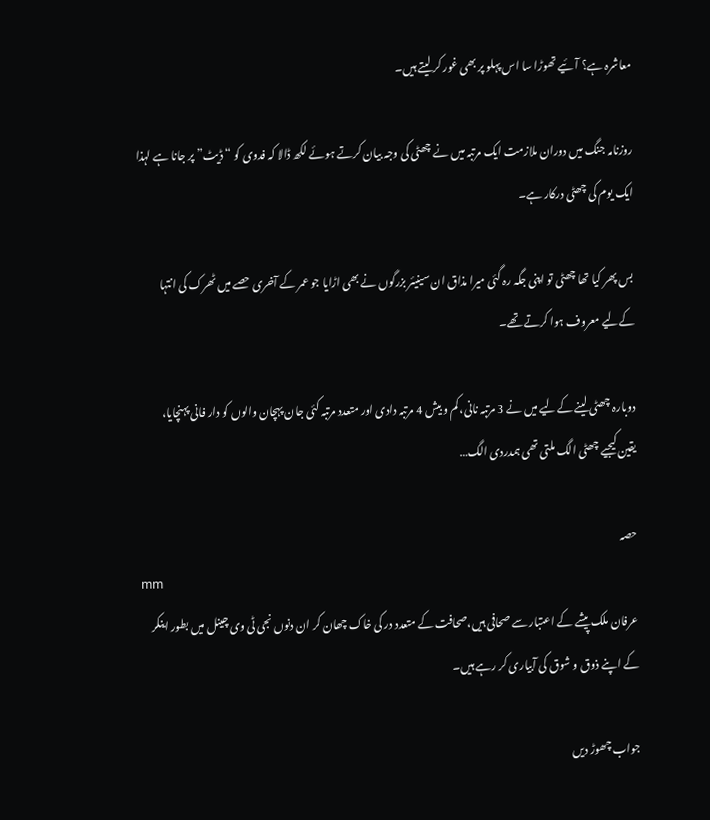معاشرہ ہے؟ آئیے تھوڑا سا اس پہلو پر بھی غور کر لیتے ہیں۔

روزنامہ جنگ میں دوران ملازمت ایک مرتبہ میں نے چھٹی کی وجہ بیان کرتے ہوئے لکھ ڈالا کہ فدوی کو “ڈیٹ” پر جانا ہے لہذا ایک یوم کی چھٹی درکار ہے۔

بس پھر کیا تھا چھٹی تو اپنی جگہ رہ گئی میرا مذاق ان سینیئر بزرگوں نے بھی اڑایا جو عمر کے آخری حصے میں ٹھرک کی انتہا کےلیے معروف ہوا کرتے تھے۔

دوبارہ چھٹی لینے کےلیے میں نے 3 مرتبہ نانی، کم و بیش 4 مرتبہ دادی اور متعدد مرتبہ کئی جان پہچان والوں کو دار فانی پہنچایا، یقین کیجیے چھٹی الگ ملتی تھی ہمدردی الگ…

حصہ
mm
عرفان ملک پیشے کے اعتبار سے صحافی ہیں،صحافت کے متعدد در کی خاک چھان کر ان دنوں نجی ٹی وی چینل میں بطور اینکر کے اپنے ذوق و شوق کی آبیاری کر رہے ہیں۔

جواب چھوڑ دیں